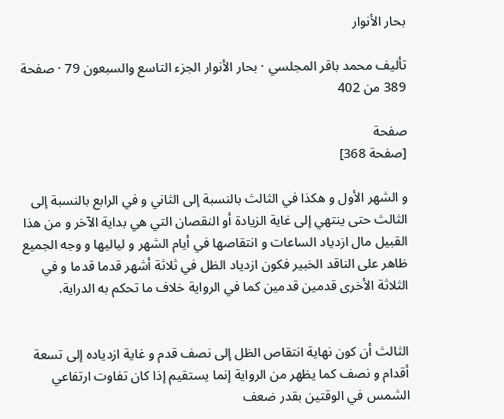بحار الأنوار

تأليف محمد باقر المجلسي · بحار الأنوار الجزء التاسع والسبعون 79 · صفحة 389 من 402

صفحة
[صفحة 368]

و الشهر الأول و هكذا في الثالث بالنسبة إلى الثاني و في الرابع بالنسبة إلى الثالث حتى ينتهي إلى غاية الزيادة أو النقصان التي هي بداية الآخر و من هذا القبيل مال ازدياد الساعات و انتقاصها في أيام الشهر و لياليها و وجه الجميع ظاهر على الناقد الخبير فكون ازدياد الظل في ثلاثة أشهر قدما قدما و في الثلاثة الأخرى قدمين قدمين كما في الرواية خلاف ما تحكم به الدراية.


الثالث أن كون نهاية انتقاص الظل إلى نصف قدم و غاية ازدياده إلى تسعة أقدام و نصف كما يظهر من الرواية إنما يستقيم إذا كان تفاوت ارتفاعي الشمس في الوقتين بقدر ضعف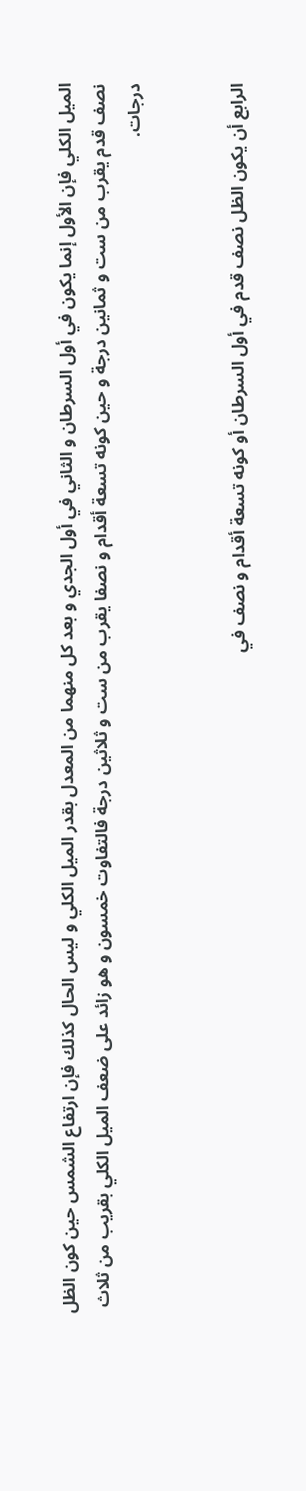الميل الكلي فإن الأول إنما يكون في أول السرطان و الثاني في أول الجدي و بعد كل منهما من المعدل بقدر الميل الكلي و ليس الحال كذلك فإن ارتفاع الشمس حين كون الظل نصف قدم يقرب من ست و ثمانين درجة و حين كونه تسعة أقدام و نصفا يقرب من ست و ثلاثين درجة فالتفاوت خمسون و هو زائد على ضعف الميل الكلي بقريب من ثلاث درجات.


الرابع أن يكون الظل نصف قدم في أول السرطان أو كونه تسعة أقدام و نصف في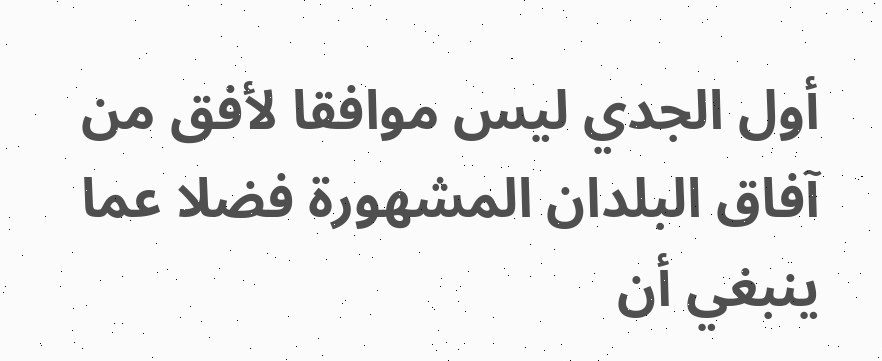أول الجدي ليس موافقا لأفق من آفاق البلدان المشهورة فضلا عما ينبغي أن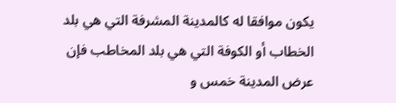يكون موافقا له كالمدينة المشرفة التي هي بلد الخطاب أو الكوفة التي هي بلد المخاطب فإن عرض المدينة خمس و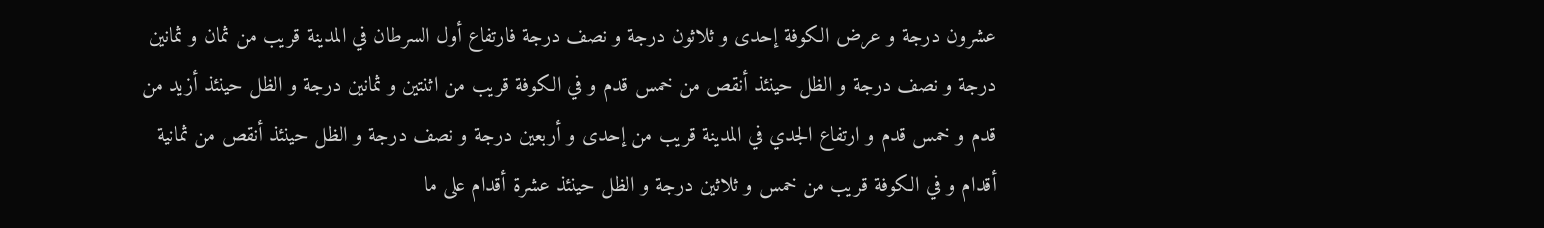عشرون درجة و عرض الكوفة إحدى و ثلاثون درجة و نصف درجة فارتفاع أول السرطان في المدينة قريب من ثمان و ثمانين درجة و نصف درجة و الظل حينئذ أنقص من خمس قدم و في الكوفة قريب من اثنتين و ثمانين درجة و الظل حينئذ أزيد من قدم و خمس قدم و ارتفاع الجدي في المدينة قريب من إحدى و أربعين درجة و نصف درجة و الظل حينئذ أنقص من ثمانية أقدام و في الكوفة قريب من خمس و ثلاثين درجة و الظل حينئذ عشرة أقدام على ما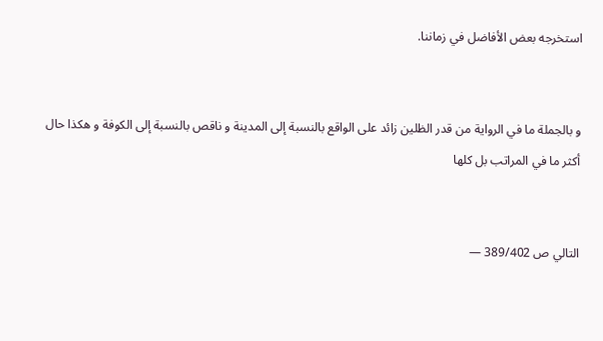استخرجه بعض الأفاضل في زماننا.


و بالجملة ما في الرواية من قدر الظلين زائد على الواقع بالنسبة إلى المدينة و ناقص بالنسبة إلى الكوفة و هكذا حال أكثر ما في المراتب بل كلها


التالي ص 389/402 —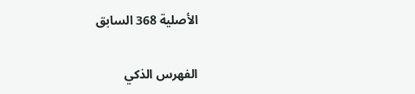الأصلية 368 السابق

الفهرس الذكي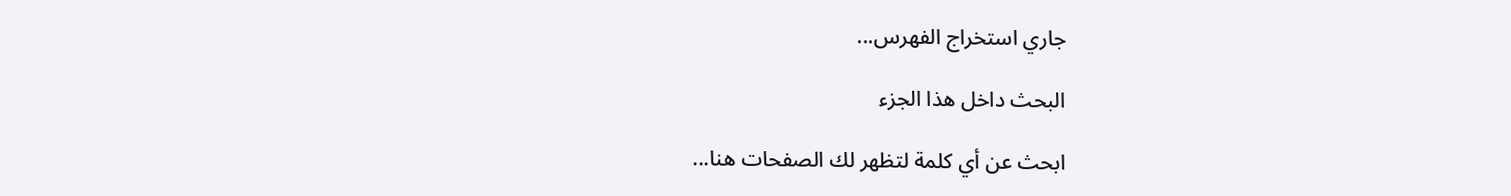جاري استخراج الفهرس...

البحث داخل هذا الجزء

ابحث عن أي كلمة لتظهر لك الصفحات هنا...